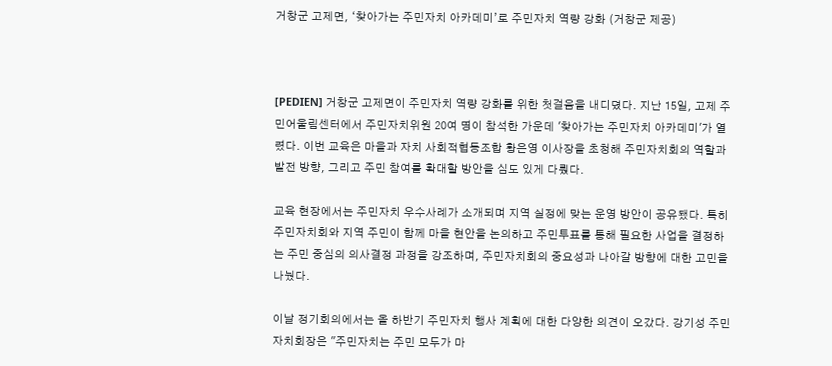거창군 고제면, ‘찾아가는 주민자치 아카데미’로 주민자치 역량 강화 (거창군 제공)



[PEDIEN] 거창군 고제면이 주민자치 역량 강화를 위한 첫걸음을 내디뎠다. 지난 15일, 고제 주민어울림센터에서 주민자치위원 20여 명이 참석한 가운데 '찾아가는 주민자치 아카데미'가 열렸다. 이번 교육은 마을과 자치 사회적협동조합 황은영 이사장을 초청해 주민자치회의 역할과 발전 방향, 그리고 주민 참여를 확대할 방안을 심도 있게 다뤘다.

교육 현장에서는 주민자치 우수사례가 소개되며 지역 실정에 맞는 운영 방안이 공유됐다. 특히 주민자치회와 지역 주민이 함께 마을 현안을 논의하고 주민투표를 통해 필요한 사업을 결정하는 주민 중심의 의사결정 과정을 강조하며, 주민자치회의 중요성과 나아갈 방향에 대한 고민을 나눴다.

이날 정기회의에서는 올 하반기 주민자치 행사 계획에 대한 다양한 의견이 오갔다. 강기성 주민자치회장은 "주민자치는 주민 모두가 마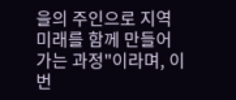을의 주인으로 지역 미래를 함께 만들어가는 과정"이라며, 이번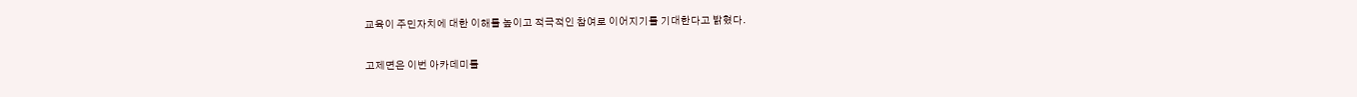교육이 주민자치에 대한 이해를 높이고 적극적인 참여로 이어지기를 기대한다고 밝혔다.

고제면은 이번 아카데미를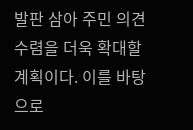발판 삼아 주민 의견 수렴을 더욱 확대할 계획이다. 이를 바탕으로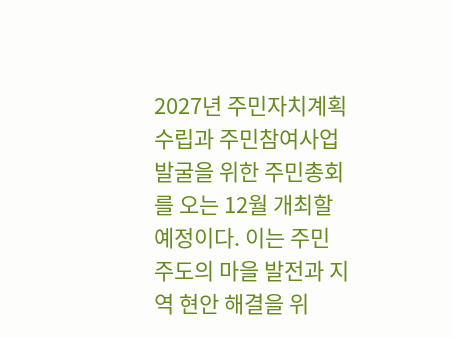2027년 주민자치계획 수립과 주민참여사업 발굴을 위한 주민총회를 오는 12월 개최할 예정이다. 이는 주민 주도의 마을 발전과 지역 현안 해결을 위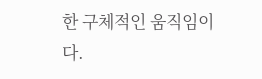한 구체적인 움직임이다.